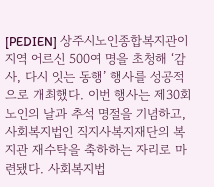[PEDIEN] 상주시노인종합복지관이 지역 어르신 500여 명을 초청해 ‘감사, 다시 잇는 동행’ 행사를 성공적으로 개최했다. 이번 행사는 제30회 노인의 날과 추석 명절을 기념하고, 사회복지법인 직지사복지재단의 복지관 재수탁을 축하하는 자리로 마련됐다. 사회복지법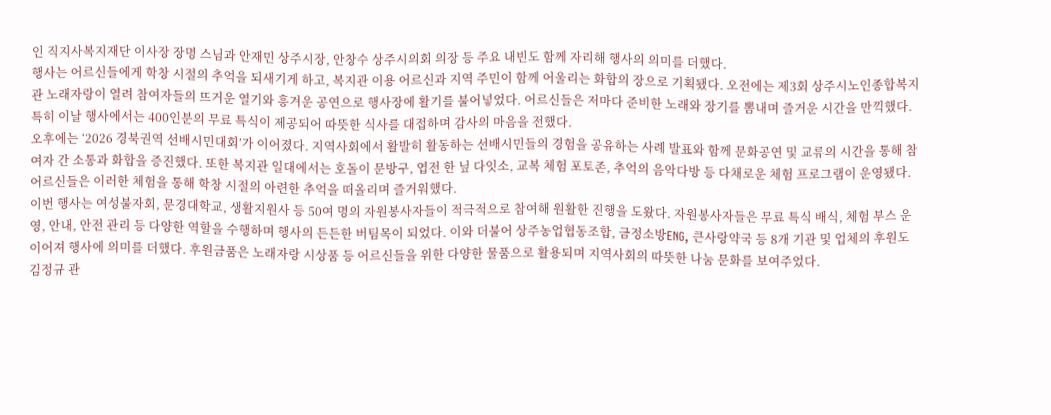인 직지사복지재단 이사장 장명 스님과 안재민 상주시장, 안창수 상주시의회 의장 등 주요 내빈도 함께 자리해 행사의 의미를 더했다.
행사는 어르신들에게 학창 시절의 추억을 되새기게 하고, 복지관 이용 어르신과 지역 주민이 함께 어울리는 화합의 장으로 기획됐다. 오전에는 제3회 상주시노인종합복지관 노래자랑이 열려 참여자들의 뜨거운 열기와 흥겨운 공연으로 행사장에 활기를 불어넣었다. 어르신들은 저마다 준비한 노래와 장기를 뽐내며 즐거운 시간을 만끽했다. 특히 이날 행사에서는 400인분의 무료 특식이 제공되어 따뜻한 식사를 대접하며 감사의 마음을 전했다.
오후에는 ‘2026 경북권역 선배시민대회’가 이어졌다. 지역사회에서 활발히 활동하는 선배시민들의 경험을 공유하는 사례 발표와 함께 문화공연 및 교류의 시간을 통해 참여자 간 소통과 화합을 증진했다. 또한 복지관 일대에서는 호돌이 문방구, 엽전 한 닢 다잇소, 교복 체험 포토존, 추억의 음악다방 등 다채로운 체험 프로그램이 운영됐다. 어르신들은 이러한 체험을 통해 학창 시절의 아련한 추억을 떠올리며 즐거워했다.
이번 행사는 여성불자회, 문경대학교, 생활지원사 등 50여 명의 자원봉사자들이 적극적으로 참여해 원활한 진행을 도왔다. 자원봉사자들은 무료 특식 배식, 체험 부스 운영, 안내, 안전 관리 등 다양한 역할을 수행하며 행사의 든든한 버팀목이 되었다. 이와 더불어 상주농업협동조합, 금정소방ENG, 큰사랑약국 등 8개 기관 및 업체의 후원도 이어져 행사에 의미를 더했다. 후원금품은 노래자랑 시상품 등 어르신들을 위한 다양한 물품으로 활용되며 지역사회의 따뜻한 나눔 문화를 보여주었다.
김정규 관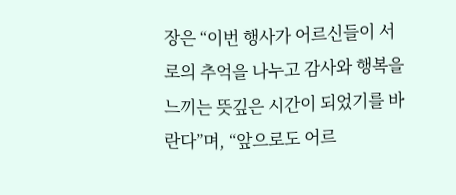장은 “이번 행사가 어르신들이 서로의 추억을 나누고 감사와 행복을 느끼는 뜻깊은 시간이 되었기를 바란다”며, “앞으로도 어르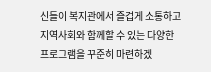신들이 복지관에서 즐겁게 소통하고 지역사회와 함께할 수 있는 다양한 프로그램을 꾸준히 마련하겠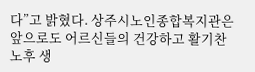다”고 밝혔다. 상주시노인종합복지관은 앞으로도 어르신들의 건강하고 활기찬 노후 생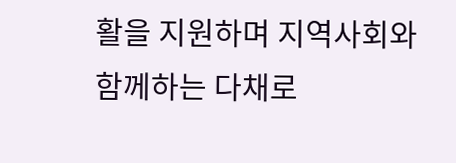활을 지원하며 지역사회와 함께하는 다채로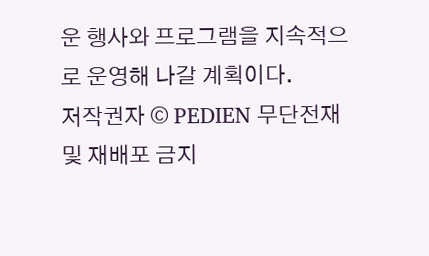운 행사와 프로그램을 지속적으로 운영해 나갈 계획이다.
저작권자 © PEDIEN 무단전재 및 재배포 금지